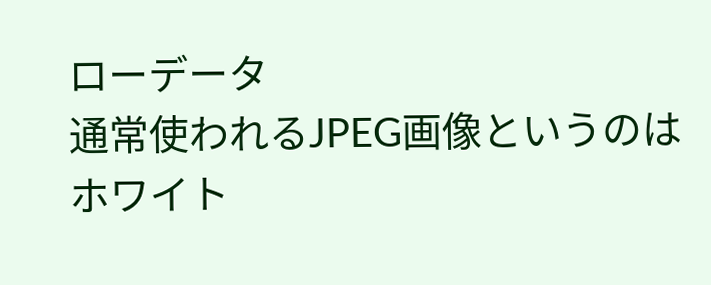ローデータ
通常使われるJPEG画像というのは
ホワイト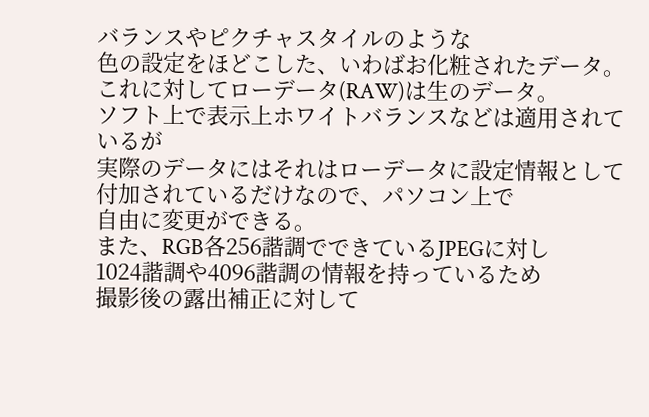バランスやピクチャスタイルのような
色の設定をほどこした、いわばお化粧されたデータ。
これに対してローデータ(RAW)は生のデータ。
ソフト上で表示上ホワイトバランスなどは適用されているが
実際のデータにはそれはローデータに設定情報として
付加されているだけなので、パソコン上で
自由に変更ができる。
また、RGB各256諧調でできているJPEGに対し
1024諧調や4096諧調の情報を持っているため
撮影後の露出補正に対して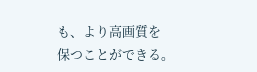も、より高画質を
保つことができる。